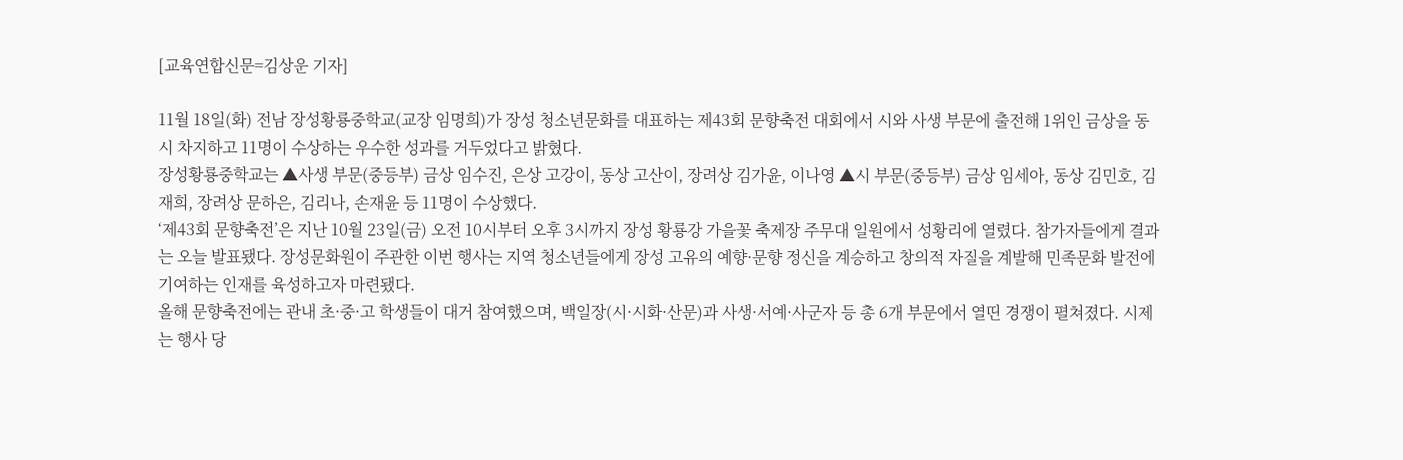[교육연합신문=김상운 기자]

11월 18일(화) 전남 장성황룡중학교(교장 임명희)가 장성 청소년문화를 대표하는 제43회 문향축전 대회에서 시와 사생 부문에 출전해 1위인 금상을 동시 차지하고 11명이 수상하는 우수한 성과를 거두었다고 밝혔다.
장성황룡중학교는 ▲사생 부문(중등부) 금상 임수진, 은상 고강이, 동상 고산이, 장려상 김가윤, 이나영 ▲시 부문(중등부) 금상 임세아, 동상 김민호, 김재희, 장려상 문하은, 김리나, 손재윤 등 11명이 수상했다.
‘제43회 문향축전’은 지난 10월 23일(금) 오전 10시부터 오후 3시까지 장성 황룡강 가을꽃 축제장 주무대 일원에서 성황리에 열렸다. 참가자들에게 결과는 오늘 발표됐다. 장성문화원이 주관한 이번 행사는 지역 청소년들에게 장성 고유의 예향·문향 정신을 계승하고 창의적 자질을 계발해 민족문화 발전에 기여하는 인재를 육성하고자 마련됐다.
올해 문향축전에는 관내 초·중·고 학생들이 대거 참여했으며, 백일장(시·시화·산문)과 사생·서예·사군자 등 총 6개 부문에서 열띤 경쟁이 펼쳐졌다. 시제는 행사 당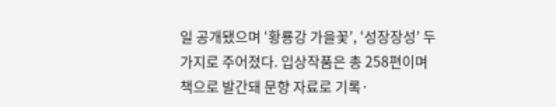일 공개됐으며 ‘황룡강 가을꽃’, ‘성장장성’ 두 가지로 주어졌다. 입상작품은 총 258편이며 책으로 발간돼 문향 자료로 기록·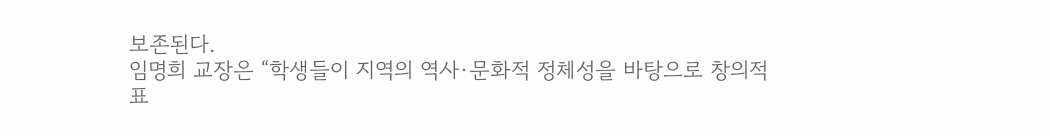보존된다.
임명희 교장은 “학생들이 지역의 역사·문화적 정체성을 바탕으로 창의적 표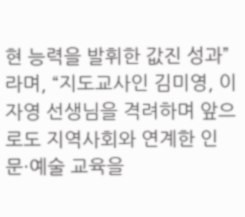현 능력을 발휘한 값진 성과”라며, “지도교사인 김미영, 이자영 선생님을 격려하며 앞으로도 지역사회와 연계한 인문·예술 교육을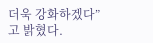더욱 강화하겠다”고 밝혔다.